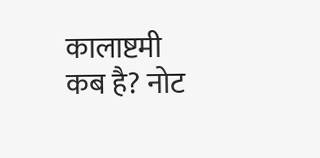कालाष्टमी कब है? नोट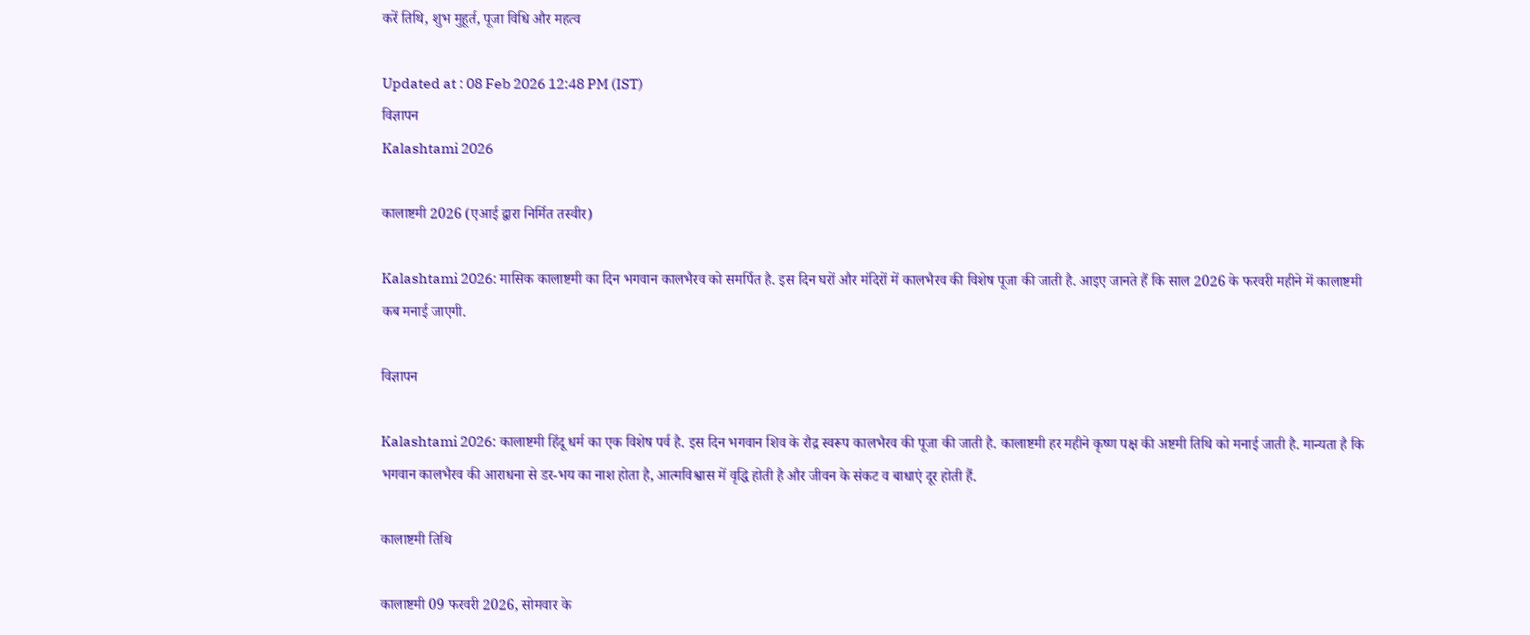करें तिथि, शुभ मुहूर्त, पूजा विधि और महत्व

Updated at : 08 Feb 2026 12:48 PM (IST)
विज्ञापन
Kalashtami 2026

कालाष्टमी 2026 (एआई द्वारा निर्मित तस्वीर)

Kalashtami 2026: मासिक कालाष्टमी का दिन भगवान कालभैरव को समर्पित है. इस दिन घरों और मंदिरों में कालभैरव की विशेष पूजा की जाती है. आइए जानते हैं कि साल 2026 के फरवरी महीने में कालाष्टमी कब मनाई जाएगी.

विज्ञापन

Kalashtami 2026: कालाष्टमी हिंदू धर्म का एक विशेष पर्व है. इस दिन भगवान शिव के रौद्र स्वरूप कालभैरव की पूजा की जाती है. कालाष्टमी हर महीने कृष्ण पक्ष की अष्टमी तिथि को मनाई जाती है. मान्यता है कि भगवान कालभैरव की आराधना से डर-भय का नाश होता है, आत्मविश्वास में वृद्धि होती है और जीवन के संकट व बाधाएं दूर होती हैं.

कालाष्टमी तिथि

कालाष्टमी 09 फरवरी 2026, सोमवार के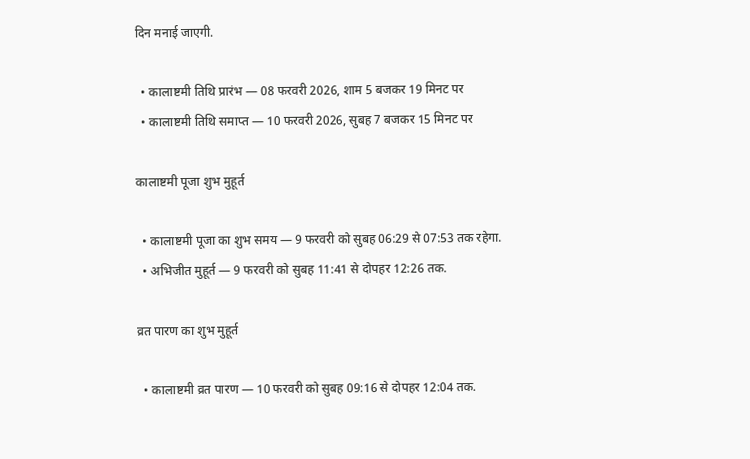दिन मनाई जाएगी.

  • कालाष्टमी तिथि प्रारंभ — 08 फरवरी 2026, शाम 5 बजकर 19 मिनट पर
  • कालाष्टमी तिथि समाप्त — 10 फरवरी 2026, सुबह 7 बजकर 15 मिनट पर

कालाष्टमी पूजा शुभ मुहूर्त

  • कालाष्टमी पूजा का शुभ समय — 9 फरवरी को सुबह 06:29 से 07:53 तक रहेगा.
  • अभिजीत मुहूर्त — 9 फरवरी को सुबह 11:41 से दोपहर 12:26 तक.

व्रत पारण का शुभ मुहूर्त

  • कालाष्टमी व्रत पारण — 10 फरवरी को सुबह 09:16 से दोपहर 12:04 तक.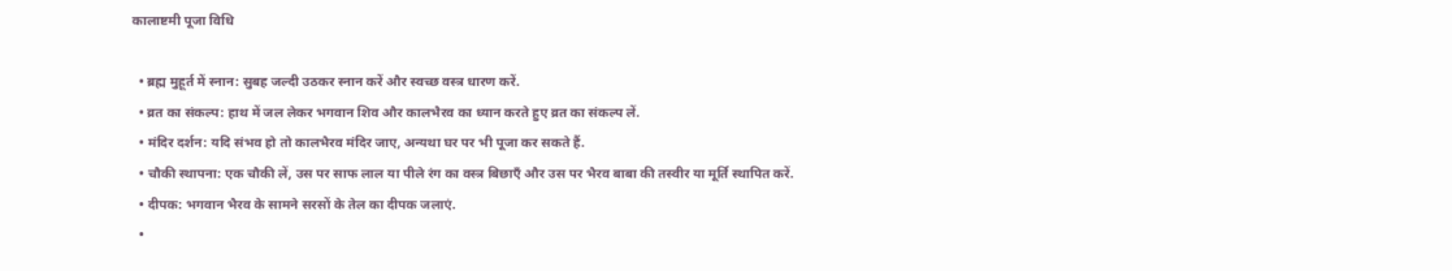कालाष्टमी पूजा विधि

  • ब्रह्म मुहूर्त में स्नान: सुबह जल्दी उठकर स्नान करें और स्वच्छ वस्त्र धारण करें.
  • व्रत का संकल्प: हाथ में जल लेकर भगवान शिव और कालभैरव का ध्यान करते हुए व्रत का संकल्प लें.
  • मंदिर दर्शन: यदि संभव हो तो कालभैरव मंदिर जाए, अन्यथा घर पर भी पूजा कर सकते हैं.
  • चौकी स्थापना: एक चौकी लें, उस पर साफ लाल या पीले रंग का वस्त्र बिछाएँ और उस पर भैरव बाबा की तस्वीर या मूर्ति स्थापित करें.
  • दीपक: भगवान भैरव के सामने सरसों के तेल का दीपक जलाएं.
  •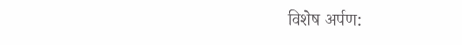विशेष अर्पण: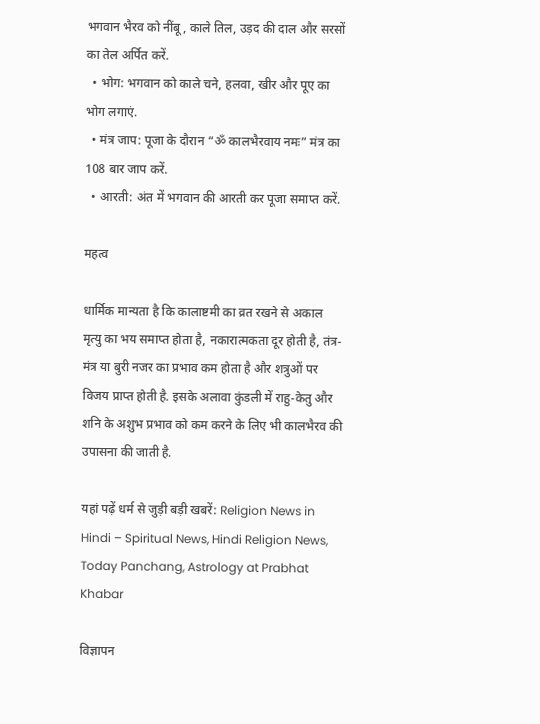भगवान भैरव को नींबू, काले तिल, उड़द की दाल और सरसों का तेल अर्पित करें.
  • भोग: भगवान को काले चने, हलवा, खीर और पूए का भोग लगाएं.
  • मंत्र जाप: पूजा के दौरान “ॐ कालभैरवाय नमः” मंत्र का 108 बार जाप करें.
  • आरती: अंत में भगवान की आरती कर पूजा समाप्त करें.

महत्व

धार्मिक मान्यता है कि कालाष्टमी का व्रत रखने से अकाल मृत्यु का भय समाप्त होता है, नकारात्मकता दूर होती है, तंत्र-मंत्र या बुरी नजर का प्रभाव कम होता है और शत्रुओं पर विजय प्राप्त होती है. इसके अलावा कुंडली में राहु-केतु और शनि के अशुभ प्रभाव को कम करने के लिए भी कालभैरव की उपासना की जाती है.

यहां पढ़ें धर्म से जुड़ी बड़ी खबरें: Religion News in Hindi – Spiritual News, Hindi Religion News, Today Panchang, Astrology at Prabhat Khabar

विज्ञापन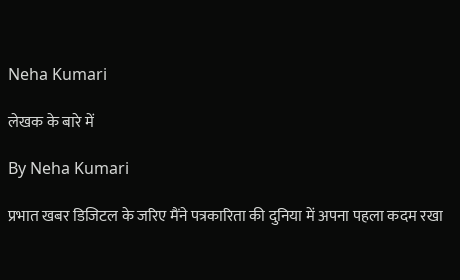Neha Kumari

लेखक के बारे में

By Neha Kumari

प्रभात खबर डिजिटल के जरिए मैंने पत्रकारिता की दुनिया में अपना पहला कदम रखा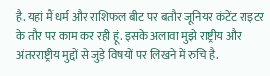है. यहां मैं धर्म और राशिफल बीट पर बतौर जूनियर कंटेंट राइटर के तौर पर काम कर रही हूं. इसके अलावा मुझे राष्ट्रीय और अंतरराष्ट्रीय मुद्दों से जुड़े विषयों पर लिखने में रुचि है.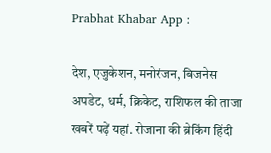Prabhat Khabar App :

देश, एजुकेशन, मनोरंजन, बिजनेस अपडेट, धर्म, क्रिकेट, राशिफल की ताजा खबरें पढ़ें यहां. रोजाना की ब्रेकिंग हिंदी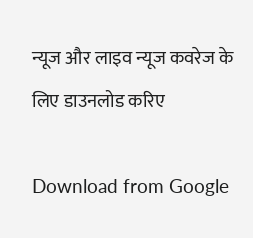न्यूज और लाइव न्यूज कवरेज के लिए डाउनलोड करिए

Download from Google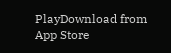PlayDownload from App Store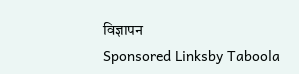विज्ञापन
Sponsored Linksby Taboola